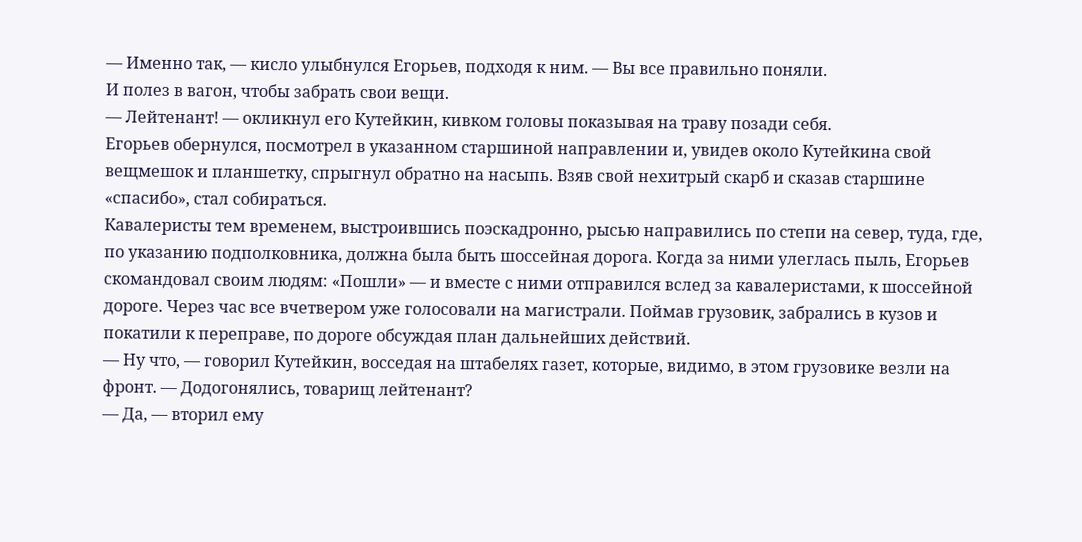— Именно так, — кисло улыбнулся Егорьев, подходя к ним. — Вы все правильно поняли.
И полез в вагон, чтобы забрать свои вещи.
— Лейтенант! — окликнул его Кутейкин, кивком головы показывая на траву позади себя.
Егорьев обернулся, посмотрел в указанном старшиной направлении и, увидев около Кутейкина свой вещмешок и планшетку, спрыгнул обратно на насыпь. Взяв свой нехитрый скарб и сказав старшине «спасибо», стал собираться.
Кавалеристы тем временем, выстроившись поэскадронно, рысью направились по степи на север, туда, где, по указанию подполковника, должна была быть шоссейная дорога. Когда за ними улеглась пыль, Егорьев скомандовал своим людям: «Пошли» — и вместе с ними отправился вслед за кавалеристами, к шоссейной дороге. Через час все вчетвером уже голосовали на магистрали. Поймав грузовик, забрались в кузов и покатили к переправе, по дороге обсуждая план дальнейших действий.
— Ну что, — говорил Кутейкин, восседая на штабелях газет, которые, видимо, в этом грузовике везли на фронт. — Додогонялись, товарищ лейтенант?
— Да, — вторил ему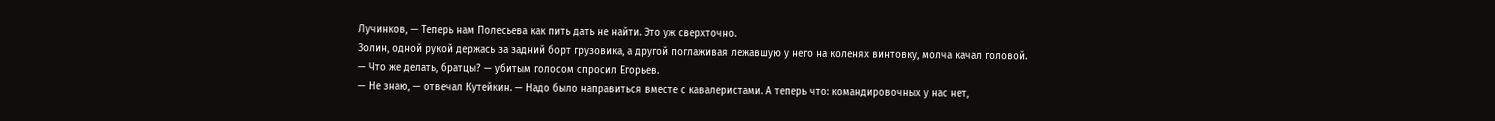Лучинков, — Теперь нам Полесьева как пить дать не найти. Это уж сверхточно.
Золин, одной рукой держась за задний борт грузовика, а другой поглаживая лежавшую у него на коленях винтовку, молча качал головой.
— Что же делать, братцы? — убитым голосом спросил Егорьев.
— Не знаю, — отвечал Кутейкин. — Надо было направиться вместе с кавалеристами. А теперь что: командировочных у нас нет,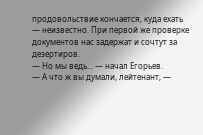продовольствие кончается, куда ехать — неизвестно. При первой же проверке документов нас задержат и сочтут за дезертиров.
— Но мы ведь… — начал Егорьев.
— А что ж вы думали, лейтенант, —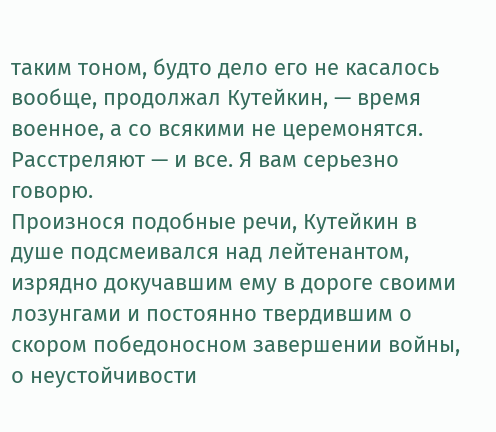таким тоном, будто дело его не касалось вообще, продолжал Кутейкин, — время военное, а со всякими не церемонятся. Расстреляют — и все. Я вам серьезно говорю.
Произнося подобные речи, Кутейкин в душе подсмеивался над лейтенантом, изрядно докучавшим ему в дороге своими лозунгами и постоянно твердившим о скором победоносном завершении войны, о неустойчивости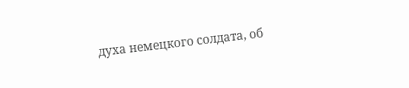духа немецкого солдата, об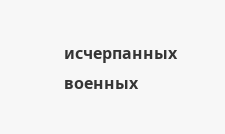исчерпанных военных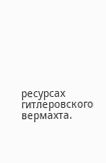ресурсах гитлеровского вермахта.